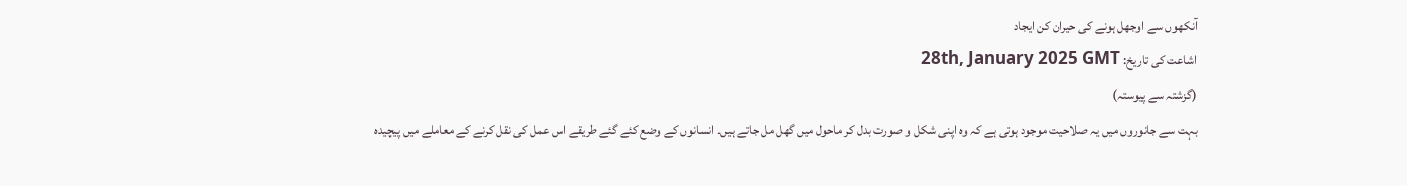آنکھوں سے اوجھل ہونے کی حیران کن ایجاد
اشاعت کی تاریخ: 28th, January 2025 GMT
(گزشتہ سے پیوستہ)
بہت سے جانوروں میں یہ صلاحیت موجود ہوتی ہے کہ وہ اپنی شکل و صورت بدل کر ماحول میں گھل مل جاتے ہیں۔ انسانوں کے وضع کئے گئے طریقے اس عمل کی نقل کرنے کے معاملے میں پیچیدہ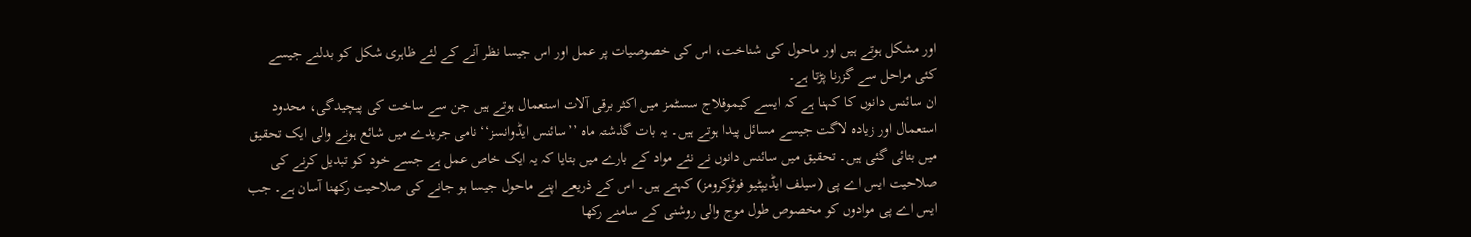اور مشکل ہوتے ہیں اور ماحول کی شناخت، اس کی خصوصیات پر عمل اور اس جیسا نظر آنے کے لئے ظاہری شکل کو بدلنے جیسے کئی مراحل سے گزرنا پڑتا ہے۔
ان سائنس دانوں کا کہنا ہے کہ ایسے کیموفلاج سسٹمز میں اکثر برقی آلات استعمال ہوتے ہیں جن سے ساخت کی پیچیدگی، محدود استعمال اور زیادہ لاگت جیسے مسائل پیدا ہوتے ہیں۔ یہ بات گذشتہ ماہ ’’سائنس ایڈوانسز‘‘ نامی جریدے میں شائع ہونے والی ایک تحقیق میں بتائی گئی ہیں۔ تحقیق میں سائنس دانوں نے نئے مواد کے بارے میں بتایا کہ یہ ایک خاص عمل ہے جسے خود کو تبدیل کرنے کی صلاحیت ایس اے پی (سیلف ایڈیپٹیو فوٹوکرومز) کہتے ہیں۔ اس کے ذریعے اپنے ماحول جیسا ہو جانے کی صلاحیت رکھنا آسان ہے۔ جب ایس اے پی موادوں کو مخصوص طول موج والی روشنی کے سامنے رکھا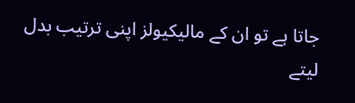جاتا ہے تو ان کے مالیکیولز اپنی ترتیب بدل لیتے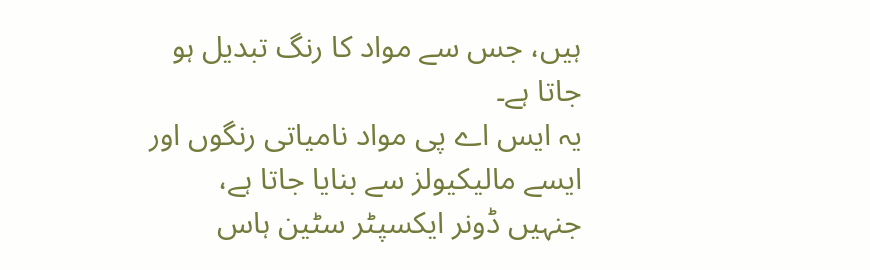ہیں، جس سے مواد کا رنگ تبدیل ہو جاتا ہے۔
یہ ایس اے پی مواد نامیاتی رنگوں اور ایسے مالیکیولز سے بنایا جاتا ہے، جنہیں ڈونر ایکسپٹر سٹین ہاس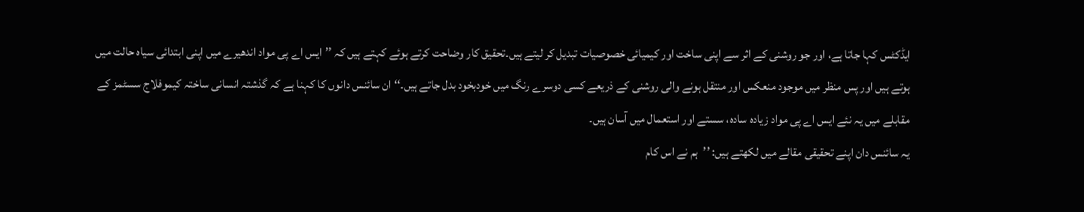ایڈکٹس کہا جاتا ہے، اور جو روشنی کے اثر سے اپنی ساخت اور کیمیائی خصوصیات تبدیل کر لیتے ہیں۔تحقیق کار وضاحت کرتے ہوئے کہتے ہیں کہ ’’ایس اے پی مواد اندھیرے میں اپنی ابتدائی سیاہ حالت میں ہوتے ہیں اور پس منظر میں موجود منعکس اور منتقل ہونے والی روشنی کے ذریعے کسی دوسرے رنگ میں خودبخود بدل جاتے ہیں۔‘‘ ان سائنس دانوں کا کہنا ہے کہ گذشتہ انسانی ساختہ کیموفلاج سسٹمز کے مقابلے میں یہ نئے ایس اے پی مواد زیادہ سادہ، سستے اور استعمال میں آسان ہیں۔
یہ سائنس دان اپنے تحقیقی مقالے میں لکھتے ہیں: ’’ہم نے اس کام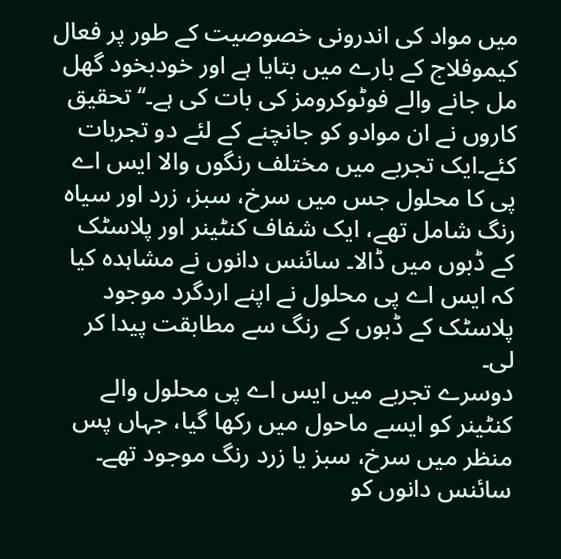میں مواد کی اندرونی خصوصیت کے طور پر فعال کیموفلاج کے بارے میں بتایا ہے اور خودبخود گھل مل جانے والے فوٹوکرومز کی بات کی ہے۔‘‘ تحقیق کاروں نے ان موادو کو جانچنے کے لئے دو تجربات کئے۔ایک تجربے میں مختلف رنگوں والا ایس اے پی کا محلول جس میں سرخ، سبز، زرد اور سیاہ رنگ شامل تھے، ایک شفاف کنٹینر اور پلاسٹک کے ڈبوں میں ڈالا۔ سائنس دانوں نے مشاہدہ کیا کہ ایس اے پی محلول نے اپنے اردگرد موجود پلاسٹک کے ڈبوں کے رنگ سے مطابقت پیدا کر لی۔
دوسرے تجربے میں ایس اے پی محلول والے کنٹینر کو ایسے ماحول میں رکھا گیا، جہاں پس منظر میں سرخ، سبز یا زرد رنگ موجود تھے۔ سائنس دانوں کو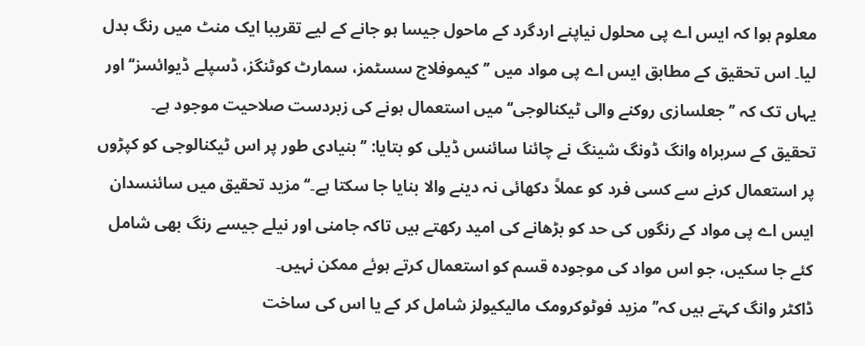معلوم ہوا کہ ایس اے پی محلول نیاپنے اردگرد کے ماحول جیسا ہو جانے کے لیے تقریبا ایک منٹ میں رنگ بدل لیا۔ اس تحقیق کے مطابق ایس اے پی مواد میں ’’کیموفلاج سسٹمز، سمارٹ کوٹنگز، ڈسپلے ڈیوائسز‘‘ اور یہاں تک کہ ’’جعلسازی روکنے والی ٹیکنالوجی‘‘ میں استعمال ہونے کی زبردست صلاحیت موجود ہے۔
تحقیق کے سربراہ وانگ ڈونگ شینگ نے چائنا سائنس ڈیلی کو بتایا: ’’بنیادی طور پر اس ٹیکنالوجی کو کپڑوں پر استعمال کرنے سے کسی فرد کو عملاً دکھائی نہ دینے والا بنایا جا سکتا ہے۔‘‘ مزید تحقیق میں سائنسدان ایس اے پی مواد کے رنگوں کی حد کو بڑھانے کی امید رکھتے ہیں تاکہ جامنی اور نیلے جیسے رنگ بھی شامل کئے جا سکیں، جو اس مواد کی موجودہ قسم کو استعمال کرتے ہوئے ممکن نہیں۔
ڈاکٹر وانگ کہتے ہیں کہ’’مزید فوٹوکرومک مالیکیولز شامل کر کے یا اس کی ساخت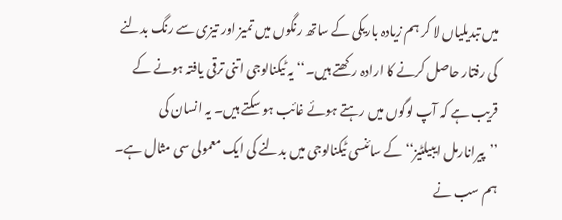میں تبدیلیاں لا کر ہم زیادہ باریکی کے ساتھ رنگوں میں تمیز اور تیزی سے رنگ بدلنے کی رفتار حاصل کرنے کا ارادہ رکھتے ہیں۔‘‘ یہ ٹیکنالوجی اتنی ترقی یافتہ ہونے کے قریب ہے کہ آپ لوگوں میں رہتے ہوئے غائب ہو سکتے ہیں۔ یہ انسان کی ’’پیرانارمل ایبیلٹیز‘‘ کے سائنسی ٹیکنالوجی میں بدلنے کی ایک معمولی سی مثال ہے۔ ہم سب نے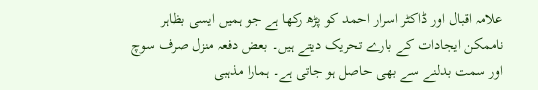علامہ اقبال اور ڈاکٹر اسرار احمد کو پڑھ رکھا ہے جو ہمیں ایسی بظاہر ناممکن ایجادات کے بارے تحریک دیتے ہیں۔ بعض دفعہ منزل صرف سوچ اور سمت بدلنے سے بھی حاصل ہو جاتی ہے۔ ہمارا مذہبی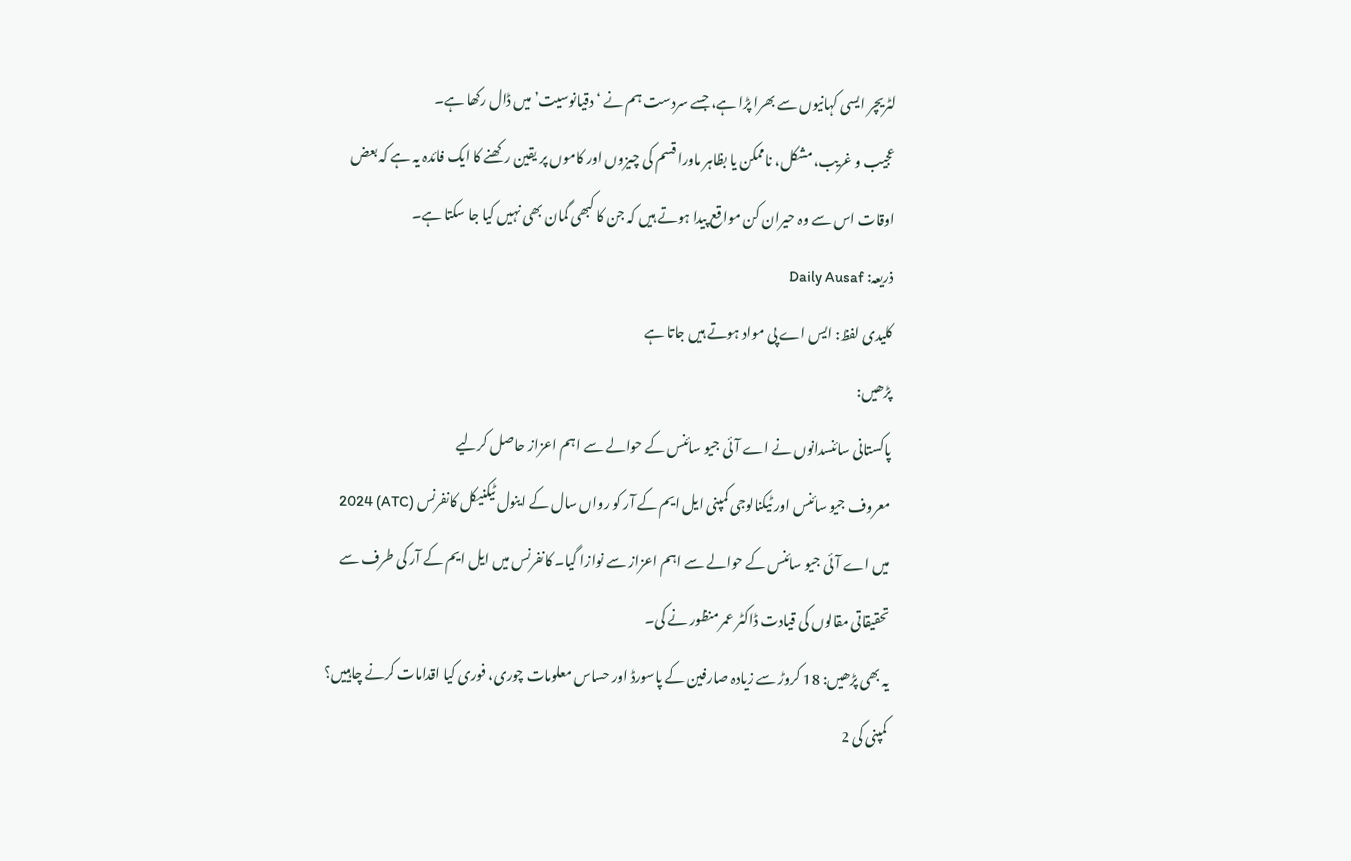لٹریچر ایسی کہانیوں سے بھرا پڑا ہے، جسے سردست ہم نے ‘دقیانوسیت’ میں ڈال رکھا ہے۔
عجیب و غریب، مشکل، ناممکن یا بظاہر ماورا قسم کی چیزوں اور کاموں پر یقین رکھنے کا ایک فائدہ یہ ہے کہ بعض اوقات اس سے وہ حیران کن مواقع پیدا ہوتے ہیں کہ جن کا کبھی گمان بھی نہیں کیا جا سکتا ہے۔
ذریعہ: Daily Ausaf
کلیدی لفظ: ایس اے پی مواد ہوتے ہیں جاتا ہے
پڑھیں:
پاکستانی سائنسدانوں نے اے آئی جیو سائنس کے حوالے سے اہم اعزاز حاصل کرلیے
معروف جیو سائنس اور ٹیکنالوجی کمپنی ایل ایم کے آر کو رواں سال کے اینول ٹیکنیکل کانفرنس (ATC) 2024 میں اے آئی جیو سائنس کے حوالے سے اہم اعزاز سے نوازا گیا۔ کانفرنس میں ایل ایم کے آر کی طرف سے تحقیقاتی مقالوں کی قیادت ڈاکٹر عمر منظور نے کی۔
یہ بھی پڑھیں: 18 کروڑ سے زیادہ صارفین کے پاسورڈ اور حساس معلومات چوری، فوری کیا اقدامات کرنے چاہییں؟
کمپنی کی 2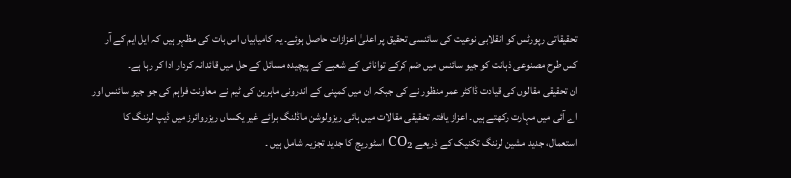تحقیقاتی رپورٹس کو انقلابی نوعیت کی سائنسی تحقیق پر اعلیٰ اعزازات حاصل ہوئے۔ یہ کامیابیاں اس بات کی مظہر ہیں کہ ایل ایم کے آر کس طرح مصنوعی ذہانت کو جیو سائنس میں ضم کرکے توانائی کے شعبے کے پیچیدہ مسائل کے حل میں قائدانہ کردار ادا کر رہا ہے۔
ان تحقیقی مقالوں کی قیادت ڈاکٹر عمر منظور نے کی جبکہ ان میں کمپنی کے اندرونی ماہرین کی ٹیم نے معاونت فراہم کی جو جیو سائنس اور اے آئی میں مہارت رکھتے ہیں۔ اعزاز یافتہ تحقیقی مقالات میں ہائی ریزولوشن ماڈلنگ برائے غیر یکساں ریزروائرز میں ڈیپ لرننگ کا استعمال، جدید مشین لرننگ تکنیک کے ذریعے CO₂ اسٹوریج کا جدید تجزیہ شامل ہیں ۔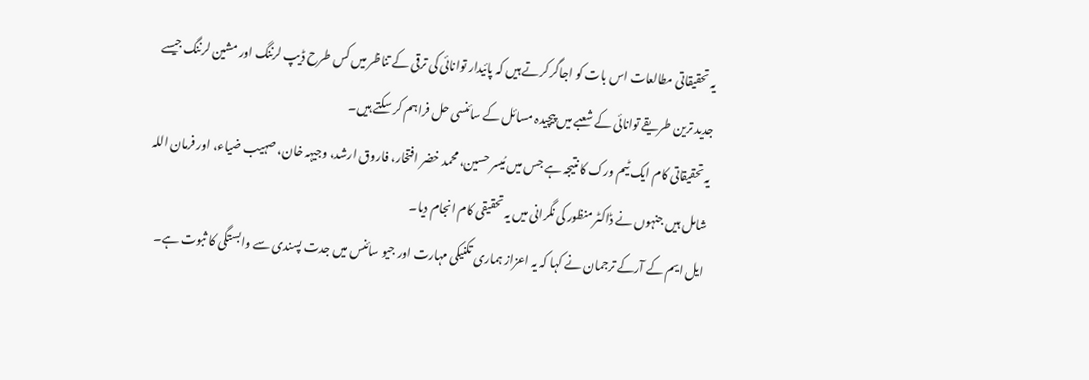یہ تحقیقاتی مطالعات اس بات کو اجاگر کرتے ہیں کہ پائیدار توانائی کی ترقی کے تناظر میں کس طرح ڈیپ لرننگ اور مشین لرننگ جیسے جدید ترین طریقے توانائی کے شعبے میں پیچیدہ مسائل کے سائنسی حل فراہم کر سکتے ہیں۔
یہ تحقیقاتی کام ایک ٹیم ورک کا نتیجہ ہے جس میں مُیسر حسین، محمد خضر افتخار، فاروق ارشد، وجیہہ خان، صہیب ضیاء، اور فرمان اللہ شامل ہیں جنہوں نے ڈاکٹر منظور کی نگرانی میں یہ تحقیقی کام انجام دیا۔
ایل ایم کے آرکے ترجمان نے کہا کہ یہ اعزاز ہماری تکنیکی مہارت اور جیو سائنس میں جدت پسندی سے وابستگی کا ثبوت ہے۔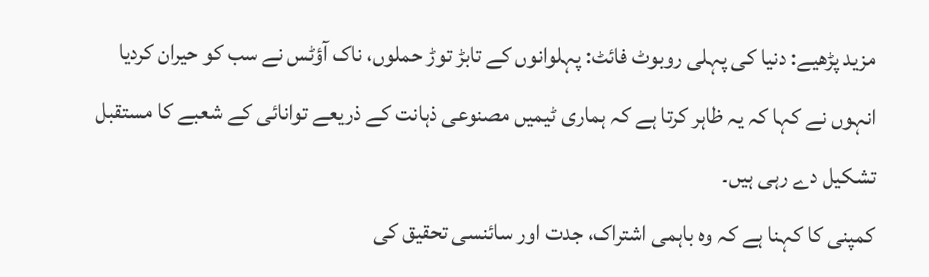مزید پڑھیے: دنیا کی پہلی روبوٹ فائٹ: پہلوانوں کے تابڑ توڑ حملوں، ناک آؤٹس نے سب کو حیران کردیا
انہوں نے کہا کہ یہ ظاہر کرتا ہے کہ ہماری ٹیمیں مصنوعی ذہانت کے ذریعے توانائی کے شعبے کا مستقبل تشکیل دے رہی ہیں۔
کمپنی کا کہنا ہے کہ وہ باہمی اشتراک، جدت اور سائنسی تحقیق کی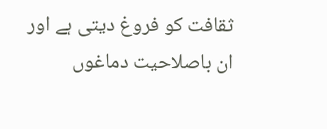ثقافت کو فروغ دیتی ہے اور ان باصلاحیت دماغوں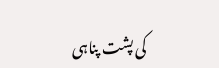کی پشت پناہی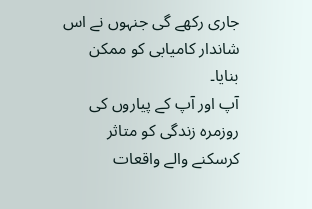جاری رکھے گی جنہوں نے اس شاندار کامیابی کو ممکن بنایا۔
آپ اور آپ کے پیاروں کی روزمرہ زندگی کو متاثر کرسکنے والے واقعات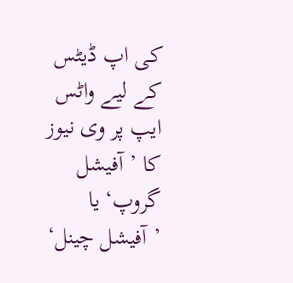کی اپ ڈیٹس کے لیے واٹس ایپ پر وی نیوز کا ’آفیشل گروپ‘ یا ’آفیشل چینل‘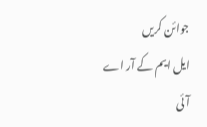جوائن کریں
ایل ایم کے آر اے آئی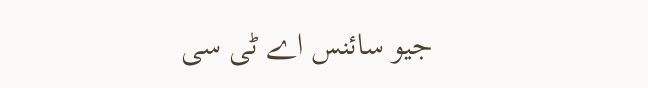جیو سائنس اے ٹی سی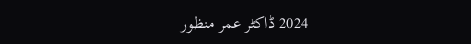2024 ڈاکٹر عمر منظور